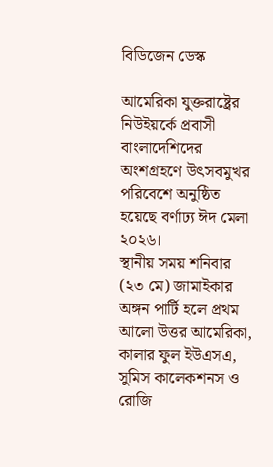বিডিজেন ডেস্ক

আমেরিকা যুক্তরাষ্ট্রের নিউইয়র্কে প্রবাসী বাংলাদেশিদের অংশগ্রহণে উৎসবমুখর পরিবেশে অনুষ্ঠিত হয়েছে বর্ণাঢ্য ঈদ মেলা ২০২৬।
স্থানীয় সময় শনিবার (২৩ মে) জামাইকার অঙ্গন পার্টি হলে প্রথম আলো উত্তর আমেরিকা, কালার ফুল ইউএসএ, সুমিস কালেকশনস ও রোজি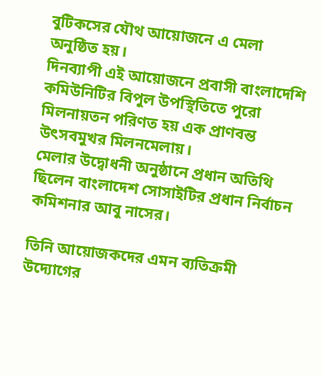বুটিকসের যৌথ আয়োজনে এ মেলা অনুষ্ঠিত হয়।
দিনব্যাপী এই আয়োজনে প্রবাসী বাংলাদেশি কমিউনিটির বিপুল উপস্থিতিতে পুরো মিলনায়তন পরিণত হয় এক প্রাণবন্ত উৎসবমুখর মিলনমেলায়।
মেলার উদ্বোধনী অনুষ্ঠানে প্রধান অতিথি ছিলেন বাংলাদেশ সোসাইটির প্রধান নির্বাচন কমিশনার আবু নাসের।

তিনি আয়োজকদের এমন ব্যতিক্রমী উদ্যোগের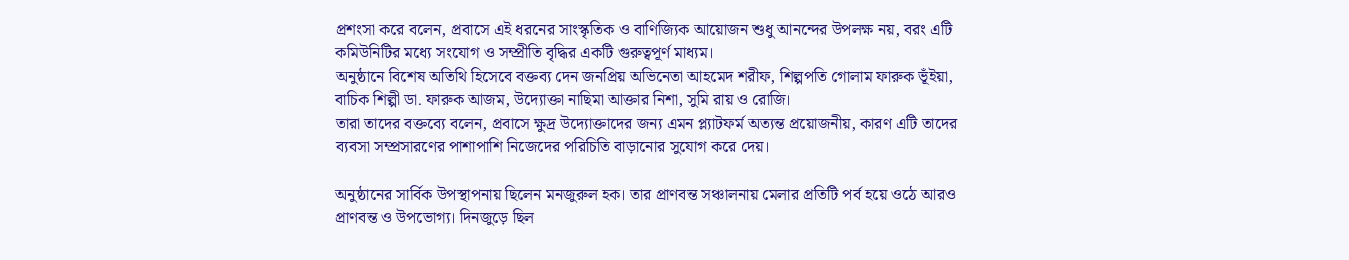প্রশংসা করে বলেন, প্রবাসে এই ধরনের সাংস্কৃতিক ও বাণিজ্যিক আয়োজন শুধু আনন্দের উপলক্ষ নয়, বরং এটি কমিউনিটির মধ্যে সংযোগ ও সম্প্রীতি বৃদ্ধির একটি গুরুত্বপূর্ণ মাধ্যম।
অনুষ্ঠানে বিশেষ অতিথি হিসেবে বক্তব্য দেন জনপ্রিয় অভিনেতা আহমেদ শরীফ, শিল্পপতি গোলাম ফারুক ভূঁইয়া, বাচিক শিল্পী ডা. ফারুক আজম, উদ্যোক্তা নাছিমা আক্তার নিশা, সুমি রায় ও রোজি।
তারা তাদের বক্তব্যে বলেন, প্রবাসে ক্ষুদ্র উদ্যোক্তাদের জন্য এমন প্ল্যাটফর্ম অত্যন্ত প্রয়োজনীয়, কারণ এটি তাদের ব্যবসা সম্প্রসারণের পাশাপাশি নিজেদের পরিচিতি বাড়ানোর সুযোগ করে দেয়।

অনুষ্ঠানের সার্বিক উপস্থাপনায় ছিলেন মনজুরুল হক। তার প্রাণবন্ত সঞ্চালনায় মেলার প্রতিটি পর্ব হয়ে ওঠে আরও প্রাণবন্ত ও উপভোগ্য। দিনজুড়ে ছিল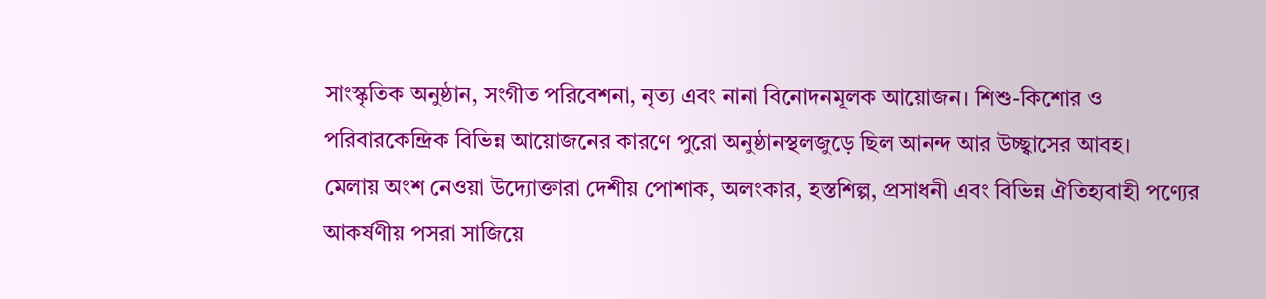সাংস্কৃতিক অনুষ্ঠান, সংগীত পরিবেশনা, নৃত্য এবং নানা বিনোদনমূলক আয়োজন। শিশু-কিশোর ও পরিবারকেন্দ্রিক বিভিন্ন আয়োজনের কারণে পুরো অনুষ্ঠানস্থলজুড়ে ছিল আনন্দ আর উচ্ছ্বাসের আবহ।
মেলায় অংশ নেওয়া উদ্যোক্তারা দেশীয় পোশাক, অলংকার, হস্তশিল্প, প্রসাধনী এবং বিভিন্ন ঐতিহ্যবাহী পণ্যের আকর্ষণীয় পসরা সাজিয়ে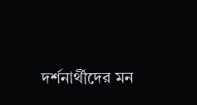দর্শনার্থীদের মন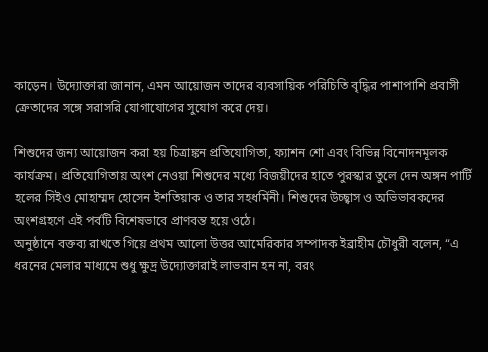কাড়েন। উদ্যোক্তারা জানান, এমন আয়োজন তাদের ব্যবসায়িক পরিচিতি বৃদ্ধির পাশাপাশি প্রবাসী ক্রেতাদের সঙ্গে সরাসরি যোগাযোগের সুযোগ করে দেয়।

শিশুদের জন্য আয়োজন করা হয় চিত্রাঙ্কন প্রতিযোগিতা, ফ্যাশন শো এবং বিভিন্ন বিনোদনমূলক কার্যক্রম। প্রতিযোগিতায় অংশ নেওয়া শিশুদের মধ্যে বিজয়ীদের হাতে পুরস্কার তুলে দেন অঙ্গন পার্টি হলের সিইও মোহাম্মদ হোসেন ইশতিয়াক ও তার সহধর্মিনী। শিশুদের উচ্ছ্বাস ও অভিভাবকদের অংশগ্রহণে এই পর্বটি বিশেষভাবে প্রাণবন্ত হয়ে ওঠে।
অনুষ্ঠানে বক্তব্য রাখতে গিয়ে প্রথম আলো উত্তর আমেরিকার সম্পাদক ইব্রাহীম চৌধুরী বলেন, “এ ধরনের মেলার মাধ্যমে শুধু ক্ষুদ্র উদ্যোক্তারাই লাভবান হন না, বরং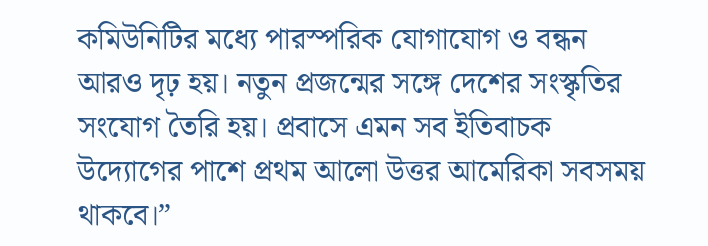কমিউনিটির মধ্যে পারস্পরিক যোগাযোগ ও বন্ধন আরও দৃঢ় হয়। নতুন প্রজন্মের সঙ্গে দেশের সংস্কৃতির সংযোগ তৈরি হয়। প্রবাসে এমন সব ইতিবাচক উদ্যোগের পাশে প্রথম আলো উত্তর আমেরিকা সবসময় থাকবে।”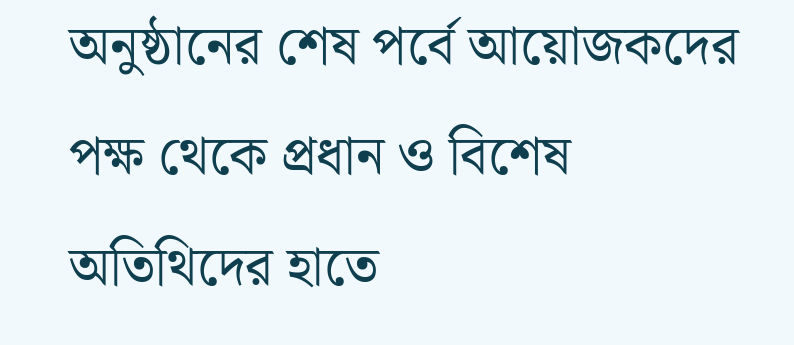অনুষ্ঠানের শেষ পর্বে আয়োজকদের পক্ষ থেকে প্রধান ও বিশেষ অতিথিদের হাতে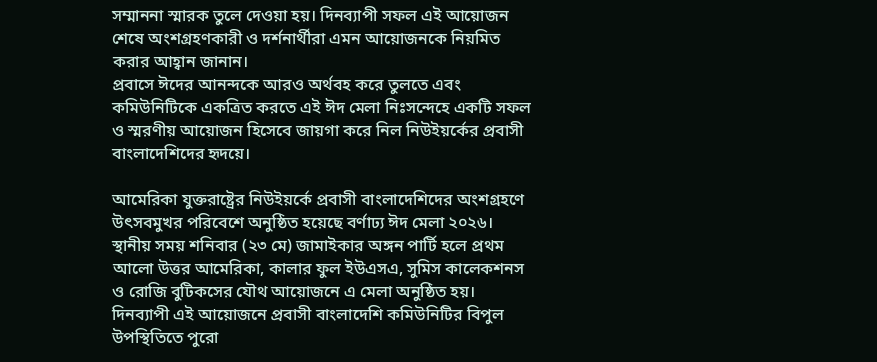সম্মাননা স্মারক তুলে দেওয়া হয়। দিনব্যাপী সফল এই আয়োজন শেষে অংশগ্রহণকারী ও দর্শনার্থীরা এমন আয়োজনকে নিয়মিত করার আহ্বান জানান।
প্রবাসে ঈদের আনন্দকে আরও অর্থবহ করে তুলতে এবং কমিউনিটিকে একত্রিত করতে এই ঈদ মেলা নিঃসন্দেহে একটি সফল ও স্মরণীয় আয়োজন হিসেবে জায়গা করে নিল নিউইয়র্কের প্রবাসী বাংলাদেশিদের হৃদয়ে।

আমেরিকা যুক্তরাষ্ট্রের নিউইয়র্কে প্রবাসী বাংলাদেশিদের অংশগ্রহণে উৎসবমুখর পরিবেশে অনুষ্ঠিত হয়েছে বর্ণাঢ্য ঈদ মেলা ২০২৬।
স্থানীয় সময় শনিবার (২৩ মে) জামাইকার অঙ্গন পার্টি হলে প্রথম আলো উত্তর আমেরিকা, কালার ফুল ইউএসএ, সুমিস কালেকশনস ও রোজি বুটিকসের যৌথ আয়োজনে এ মেলা অনুষ্ঠিত হয়।
দিনব্যাপী এই আয়োজনে প্রবাসী বাংলাদেশি কমিউনিটির বিপুল উপস্থিতিতে পুরো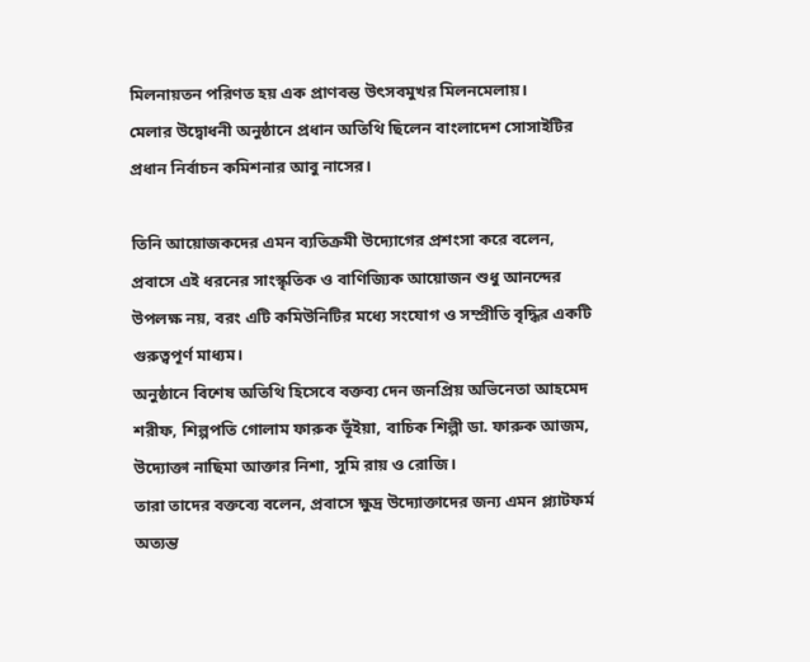মিলনায়তন পরিণত হয় এক প্রাণবন্ত উৎসবমুখর মিলনমেলায়।
মেলার উদ্বোধনী অনুষ্ঠানে প্রধান অতিথি ছিলেন বাংলাদেশ সোসাইটির প্রধান নির্বাচন কমিশনার আবু নাসের।

তিনি আয়োজকদের এমন ব্যতিক্রমী উদ্যোগের প্রশংসা করে বলেন, প্রবাসে এই ধরনের সাংস্কৃতিক ও বাণিজ্যিক আয়োজন শুধু আনন্দের উপলক্ষ নয়, বরং এটি কমিউনিটির মধ্যে সংযোগ ও সম্প্রীতি বৃদ্ধির একটি গুরুত্বপূর্ণ মাধ্যম।
অনুষ্ঠানে বিশেষ অতিথি হিসেবে বক্তব্য দেন জনপ্রিয় অভিনেতা আহমেদ শরীফ, শিল্পপতি গোলাম ফারুক ভূঁইয়া, বাচিক শিল্পী ডা. ফারুক আজম, উদ্যোক্তা নাছিমা আক্তার নিশা, সুমি রায় ও রোজি।
তারা তাদের বক্তব্যে বলেন, প্রবাসে ক্ষুদ্র উদ্যোক্তাদের জন্য এমন প্ল্যাটফর্ম অত্যন্ত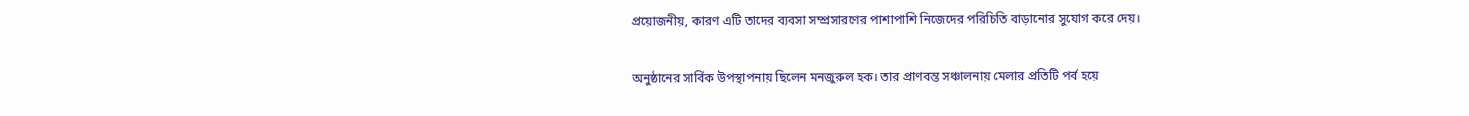প্রয়োজনীয়, কারণ এটি তাদের ব্যবসা সম্প্রসারণের পাশাপাশি নিজেদের পরিচিতি বাড়ানোর সুযোগ করে দেয়।

অনুষ্ঠানের সার্বিক উপস্থাপনায় ছিলেন মনজুরুল হক। তার প্রাণবন্ত সঞ্চালনায় মেলার প্রতিটি পর্ব হয়ে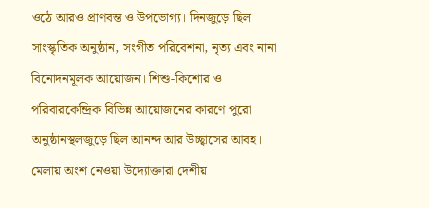ওঠে আরও প্রাণবন্ত ও উপভোগ্য। দিনজুড়ে ছিল সাংস্কৃতিক অনুষ্ঠান, সংগীত পরিবেশনা, নৃত্য এবং নানা বিনোদনমূলক আয়োজন। শিশু-কিশোর ও পরিবারকেন্দ্রিক বিভিন্ন আয়োজনের কারণে পুরো অনুষ্ঠানস্থলজুড়ে ছিল আনন্দ আর উচ্ছ্বাসের আবহ।
মেলায় অংশ নেওয়া উদ্যোক্তারা দেশীয়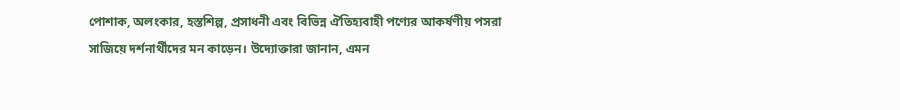পোশাক, অলংকার, হস্তশিল্প, প্রসাধনী এবং বিভিন্ন ঐতিহ্যবাহী পণ্যের আকর্ষণীয় পসরা সাজিয়ে দর্শনার্থীদের মন কাড়েন। উদ্যোক্তারা জানান, এমন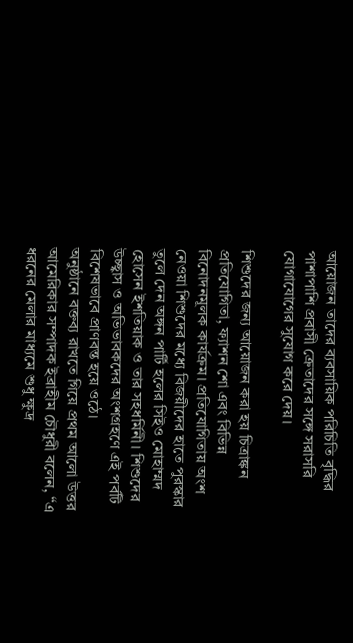আয়োজন তাদের ব্যবসায়িক পরিচিতি বৃদ্ধির পাশাপাশি প্রবাসী ক্রেতাদের সঙ্গে সরাসরি যোগাযোগের সুযোগ করে দেয়।

শিশুদের জন্য আয়োজন করা হয় চিত্রাঙ্কন প্রতিযোগিতা, ফ্যাশন শো এবং বিভিন্ন বিনোদনমূলক কার্যক্রম। প্রতিযোগিতায় অংশ নেওয়া শিশুদের মধ্যে বিজয়ীদের হাতে পুরস্কার তুলে দেন অঙ্গন পার্টি হলের সিইও মোহাম্মদ হোসেন ইশতিয়াক ও তার সহধর্মিনী। শিশুদের উচ্ছ্বাস ও অভিভাবকদের অংশগ্রহণে এই পর্বটি বিশেষভাবে প্রাণবন্ত হয়ে ওঠে।
অনুষ্ঠানে বক্তব্য রাখতে গিয়ে প্রথম আলো উত্তর আমেরিকার সম্পাদক ইব্রাহীম চৌধুরী বলেন, “এ ধরনের মেলার মাধ্যমে শুধু ক্ষুদ্র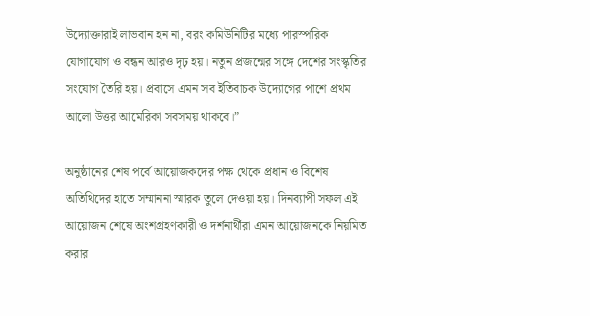উদ্যোক্তারাই লাভবান হন না, বরং কমিউনিটির মধ্যে পারস্পরিক যোগাযোগ ও বন্ধন আরও দৃঢ় হয়। নতুন প্রজন্মের সঙ্গে দেশের সংস্কৃতির সংযোগ তৈরি হয়। প্রবাসে এমন সব ইতিবাচক উদ্যোগের পাশে প্রথম আলো উত্তর আমেরিকা সবসময় থাকবে।”

অনুষ্ঠানের শেষ পর্বে আয়োজকদের পক্ষ থেকে প্রধান ও বিশেষ অতিথিদের হাতে সম্মাননা স্মারক তুলে দেওয়া হয়। দিনব্যাপী সফল এই আয়োজন শেষে অংশগ্রহণকারী ও দর্শনার্থীরা এমন আয়োজনকে নিয়মিত করার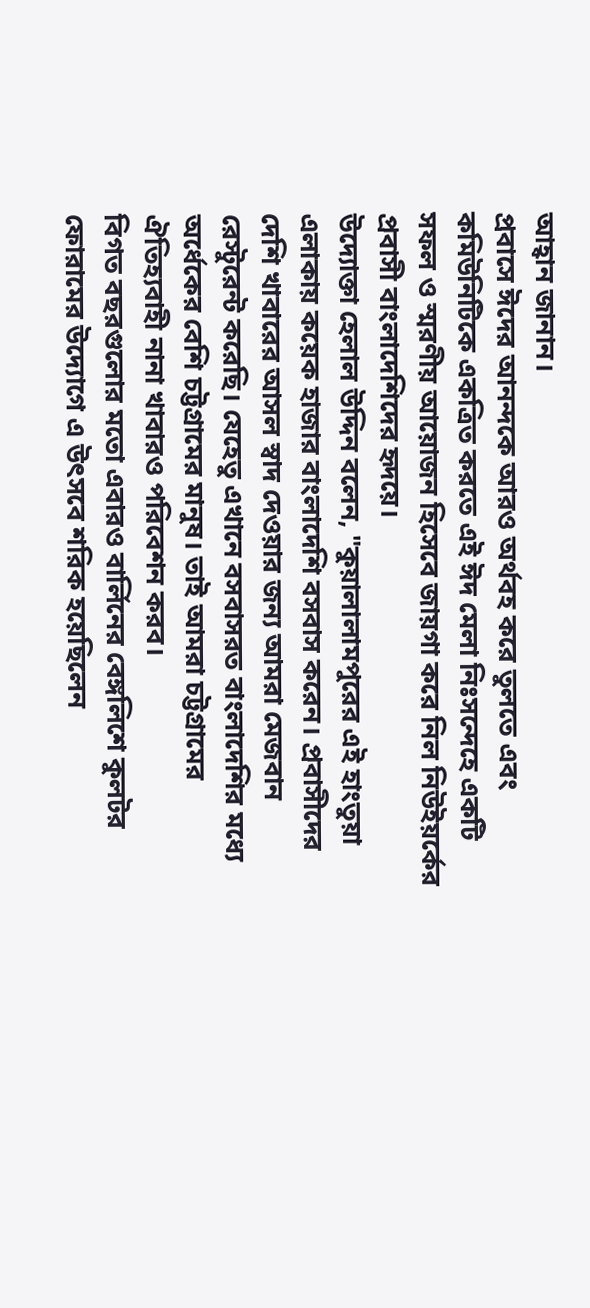আহ্বান জানান।
প্রবাসে ঈদের আনন্দকে আরও অর্থবহ করে তুলতে এবং কমিউনিটিকে একত্রিত করতে এই ঈদ মেলা নিঃসন্দেহে একটি সফল ও স্মরণীয় আয়োজন হিসেবে জায়গা করে নিল নিউইয়র্কের প্রবাসী বাংলাদেশিদের হৃদয়ে।
উদ্যোক্তা হেলাল উদ্দিন বলেন, "কুয়ালালামপুরের এই হাংতুয়া এলাকায় কয়েক হাজার বাংলাদেশি বসবাস করেন। প্রবাসীদের দেশি খাবারের আসল স্বাদ দেওয়ার জন্য আমরা মেজবান রেস্টুরেন্ট করেছি। যেহেতু এখানে বসবাসরত বাংলাদেশির মধ্যে অর্ধেকের বেশি চট্টগ্রামের মানুষ। তাই আমরা চট্টগ্রামের ঐতিহ্যবাহী নানা খাবারও পরিবেশন করব।
বিগত বছরগুলোর মতো এবারও বার্লিনের বেঙ্গলিশে কুলটর ফোরামের উদ্যোগে এ উৎসবে শরিক হয়েছিলেন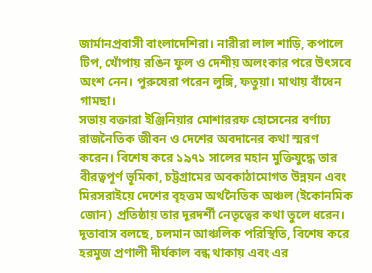জার্মানপ্রবাসী বাংলাদেশিরা। নারীরা লাল শাড়ি, কপালে টিপ, খোঁপায় রঙিন ফুল ও দেশীয় অলংকার পরে উৎসবে অংশ নেন। পুরুষেরা পরেন লুঙ্গি, ফতুয়া। মাথায় বাঁধেন গামছা।
সভায় বক্তারা ইঞ্জিনিয়ার মোশাররফ হোসেনের বর্ণাঢ্য রাজনৈতিক জীবন ও দেশের অবদানের কথা স্মরণ করেন। বিশেষ করে ১৯৭১ সালের মহান মুক্তিযুদ্ধে তার বীরত্বপূর্ণ ভূমিকা, চট্টগ্রামের অবকাঠামোগত উন্নয়ন এবং মিরসরাইয়ে দেশের বৃহত্তম অর্থনৈতিক অঞ্চল (ইকোনমিক জোন) প্রতিষ্ঠায় তার দূরদর্শী নেতৃত্বের কথা তুলে ধরেন।
দূতাবাস বলছে, চলমান আঞ্চলিক পরিস্থিতি, বিশেষ করে হরমুজ প্রণালী দীর্ঘকাল বন্ধ থাকায় এবং এর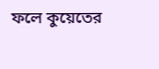ফলে কুয়েতের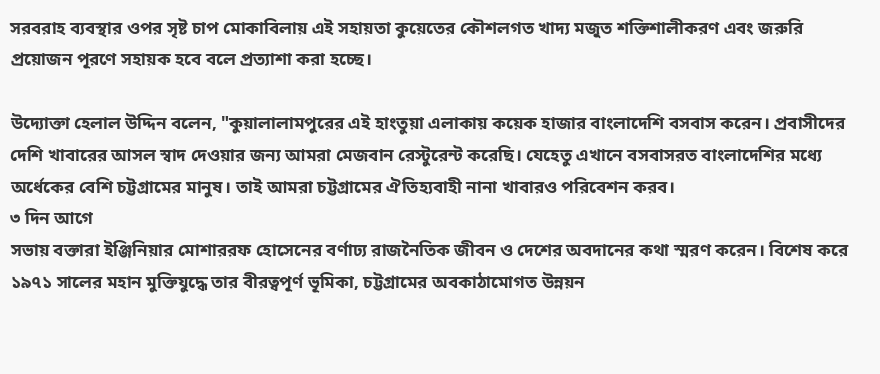সরবরাহ ব্যবস্থার ওপর সৃষ্ট চাপ মোকাবিলায় এই সহায়তা কুয়েতের কৌশলগত খাদ্য মজুত শক্তিশালীকরণ এবং জরুরি প্রয়োজন পূরণে সহায়ক হবে বলে প্রত্যাশা করা হচ্ছে।

উদ্যোক্তা হেলাল উদ্দিন বলেন, "কুয়ালালামপুরের এই হাংতুয়া এলাকায় কয়েক হাজার বাংলাদেশি বসবাস করেন। প্রবাসীদের দেশি খাবারের আসল স্বাদ দেওয়ার জন্য আমরা মেজবান রেস্টুরেন্ট করেছি। যেহেতু এখানে বসবাসরত বাংলাদেশির মধ্যে অর্ধেকের বেশি চট্টগ্রামের মানুষ। তাই আমরা চট্টগ্রামের ঐতিহ্যবাহী নানা খাবারও পরিবেশন করব।
৩ দিন আগে
সভায় বক্তারা ইঞ্জিনিয়ার মোশাররফ হোসেনের বর্ণাঢ্য রাজনৈতিক জীবন ও দেশের অবদানের কথা স্মরণ করেন। বিশেষ করে ১৯৭১ সালের মহান মুক্তিযুদ্ধে তার বীরত্বপূর্ণ ভূমিকা, চট্টগ্রামের অবকাঠামোগত উন্নয়ন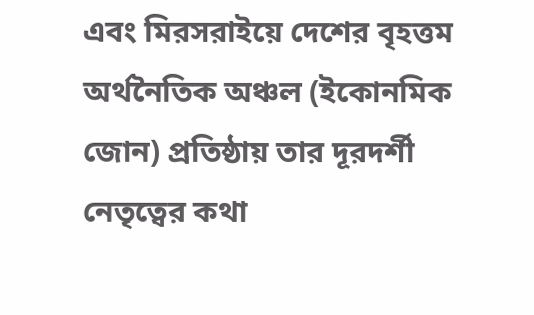এবং মিরসরাইয়ে দেশের বৃহত্তম অর্থনৈতিক অঞ্চল (ইকোনমিক জোন) প্রতিষ্ঠায় তার দূরদর্শী নেতৃত্বের কথা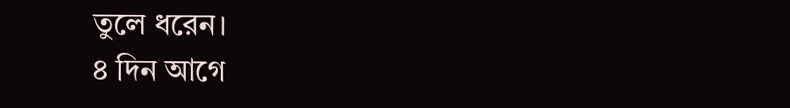তুলে ধরেন।
৪ দিন আগে